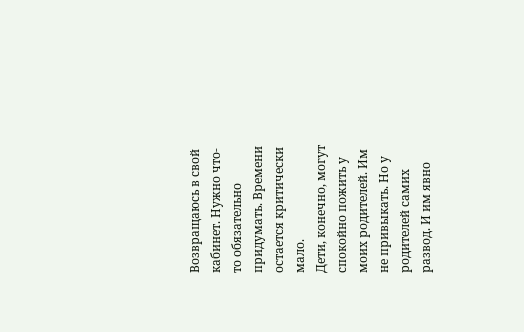Возвращаюсь в свой кабинет. Нужно что-то обязательно придумать. Времени остается критически мало.
Дети, конечно, могут спокойно пожить у моих родителей. Им не привыкать. Но у родителей самих развод. И им явно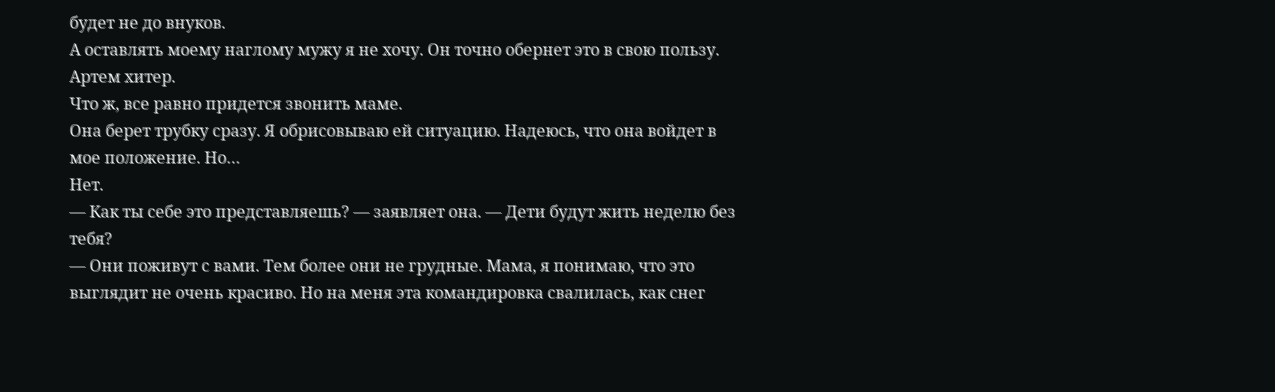будет не до внуков.
А оставлять моему наглому мужу я не хочу. Он точно обернет это в свою пользу.
Артем хитер.
Что ж, все равно придется звонить маме.
Она берет трубку сразу. Я обрисовываю ей ситуацию. Надеюсь, что она войдет в мое положение. Но…
Нет.
— Как ты себе это представляешь? — заявляет она. — Дети будут жить неделю без тебя?
— Они поживут с вами. Тем более они не грудные. Мама, я понимаю, что это выглядит не очень красиво. Но на меня эта командировка свалилась, как снег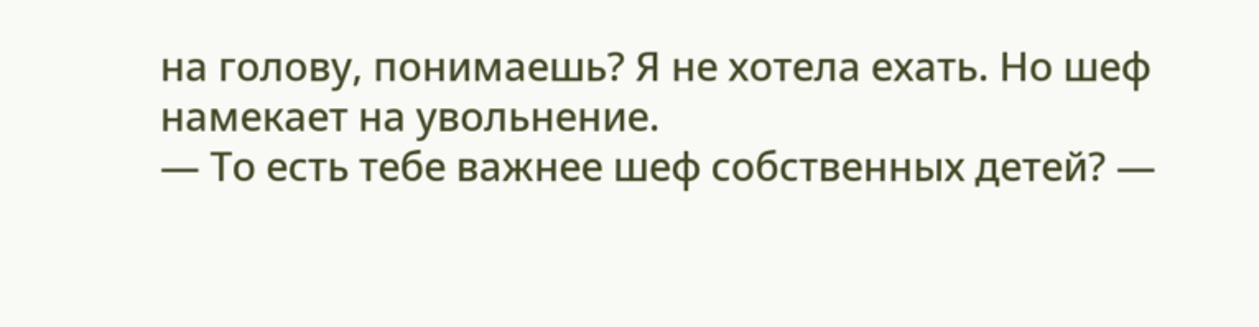на голову, понимаешь? Я не хотела ехать. Но шеф намекает на увольнение.
— То есть тебе важнее шеф собственных детей? —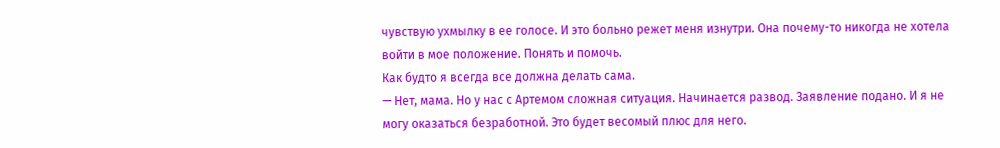чувствую ухмылку в ее голосе. И это больно режет меня изнутри. Она почему-то никогда не хотела войти в мое положение. Понять и помочь.
Как будто я всегда все должна делать сама.
— Нет, мама. Но у нас с Артемом сложная ситуация. Начинается развод. Заявление подано. И я не могу оказаться безработной. Это будет весомый плюс для него.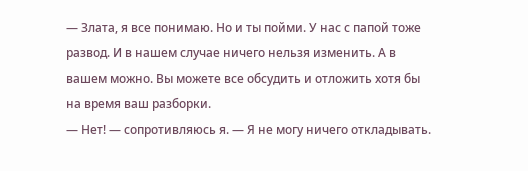— Злата, я все понимаю. Но и ты пойми. У нас с папой тоже развод. И в нашем случае ничего нельзя изменить. А в вашем можно. Вы можете все обсудить и отложить хотя бы на время ваш разборки.
— Нет! — сопротивляюсь я. — Я не могу ничего откладывать.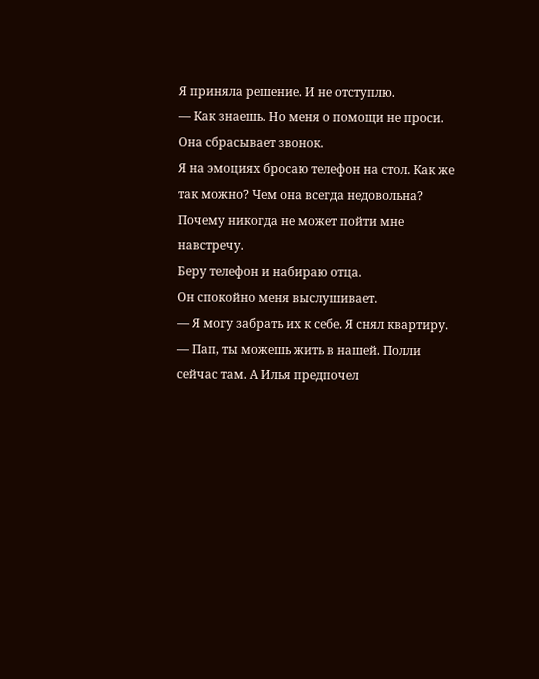Я приняла решение. И не отступлю.
— Как знаешь. Но меня о помощи не проси.
Она сбрасывает звонок.
Я на эмоциях бросаю телефон на стол. Как же так можно? Чем она всегда недовольна? Почему никогда не может пойти мне навстречу.
Беру телефон и набираю отца.
Он спокойно меня выслушивает.
— Я могу забрать их к себе. Я снял квартиру.
— Пап, ты можешь жить в нашей. Полли сейчас там. А Илья предпочел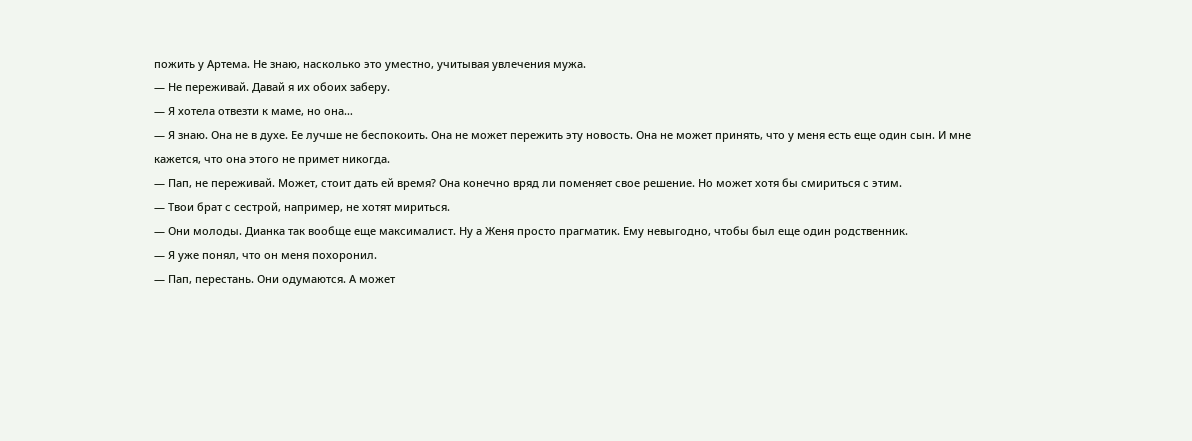пожить у Артема. Не знаю, насколько это уместно, учитывая увлечения мужа.
— Не переживай. Давай я их обоих заберу.
— Я хотела отвезти к маме, но она…
— Я знаю. Она не в духе. Ее лучше не беспокоить. Она не может пережить эту новость. Она не может принять, что у меня есть еще один сын. И мне кажется, что она этого не примет никогда.
— Пап, не переживай. Может, стоит дать ей время? Она конечно вряд ли поменяет свое решение. Но может хотя бы смириться с этим.
— Твои брат с сестрой, например, не хотят мириться.
— Они молоды. Дианка так вообще еще максималист. Ну а Женя просто прагматик. Ему невыгодно, чтобы был еще один родственник.
— Я уже понял, что он меня похоронил.
— Пап, перестань. Они одумаются. А может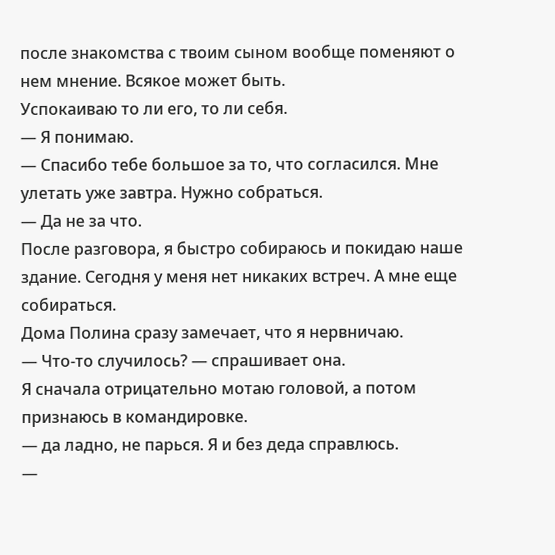после знакомства с твоим сыном вообще поменяют о нем мнение. Всякое может быть.
Успокаиваю то ли его, то ли себя.
— Я понимаю.
— Спасибо тебе большое за то, что согласился. Мне улетать уже завтра. Нужно собраться.
— Да не за что.
После разговора, я быстро собираюсь и покидаю наше здание. Сегодня у меня нет никаких встреч. А мне еще собираться.
Дома Полина сразу замечает, что я нервничаю.
— Что-то случилось? — спрашивает она.
Я сначала отрицательно мотаю головой, а потом признаюсь в командировке.
— да ладно, не парься. Я и без деда справлюсь.
—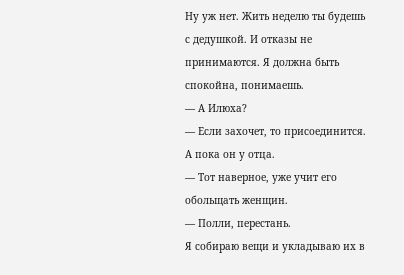Ну уж нет. Жить неделю ты будешь с дедушкой. И отказы не принимаются. Я должна быть спокойна, понимаешь.
— А Илюха?
— Если захочет, то присоединится. А пока он у отца.
— Тот наверное, уже учит его обольщать женщин.
— Полли, перестань.
Я собираю вещи и укладываю их в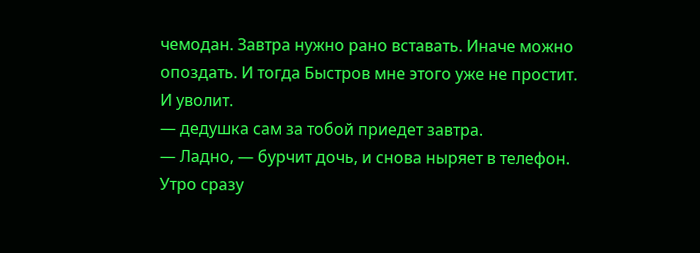чемодан. Завтра нужно рано вставать. Иначе можно опоздать. И тогда Быстров мне этого уже не простит.
И уволит.
— дедушка сам за тобой приедет завтра.
— Ладно, — бурчит дочь, и снова ныряет в телефон.
Утро сразу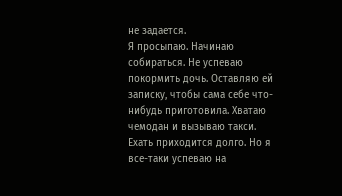не задается.
Я просыпаю. Начинаю собираться. Не успеваю покормить дочь. Оставляю ей записку, чтобы сама себе что-нибудь приготовила. Хватаю чемодан и вызываю такси.
Ехать приходится долго. Но я все-таки успеваю на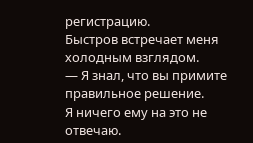регистрацию.
Быстров встречает меня холодным взглядом.
— Я знал, что вы примите правильное решение.
Я ничего ему на это не отвечаю.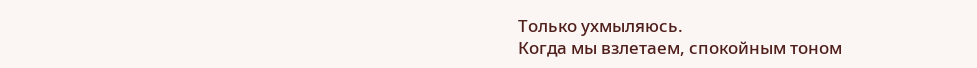Только ухмыляюсь.
Когда мы взлетаем, спокойным тоном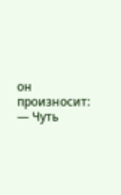он произносит:
— Чуть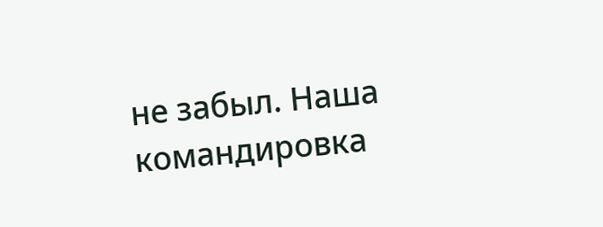не забыл. Наша командировка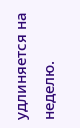удлиняется на неделю.